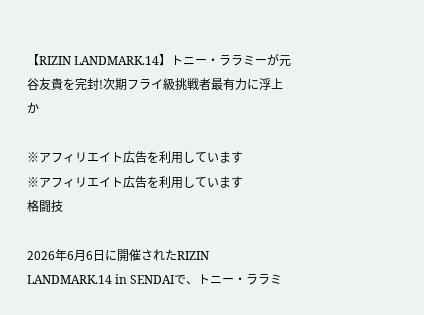【RIZIN LANDMARK.14】トニー・ララミーが元谷友貴を完封!次期フライ級挑戦者最有力に浮上か

※アフィリエイト広告を利用しています
※アフィリエイト広告を利用しています
格闘技

2026年6月6日に開催されたRIZIN LANDMARK.14 in SENDAIで、トニー・ララミ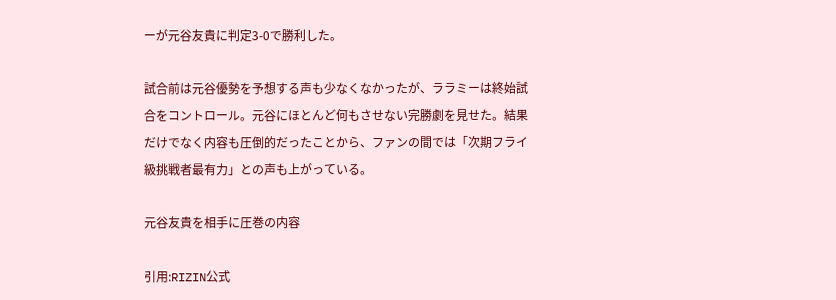ーが元谷友貴に判定3-0で勝利した。

試合前は元谷優勢を予想する声も少なくなかったが、ララミーは終始試合をコントロール。元谷にほとんど何もさせない完勝劇を見せた。結果だけでなく内容も圧倒的だったことから、ファンの間では「次期フライ級挑戦者最有力」との声も上がっている。

元谷友貴を相手に圧巻の内容

引用:RIZIN公式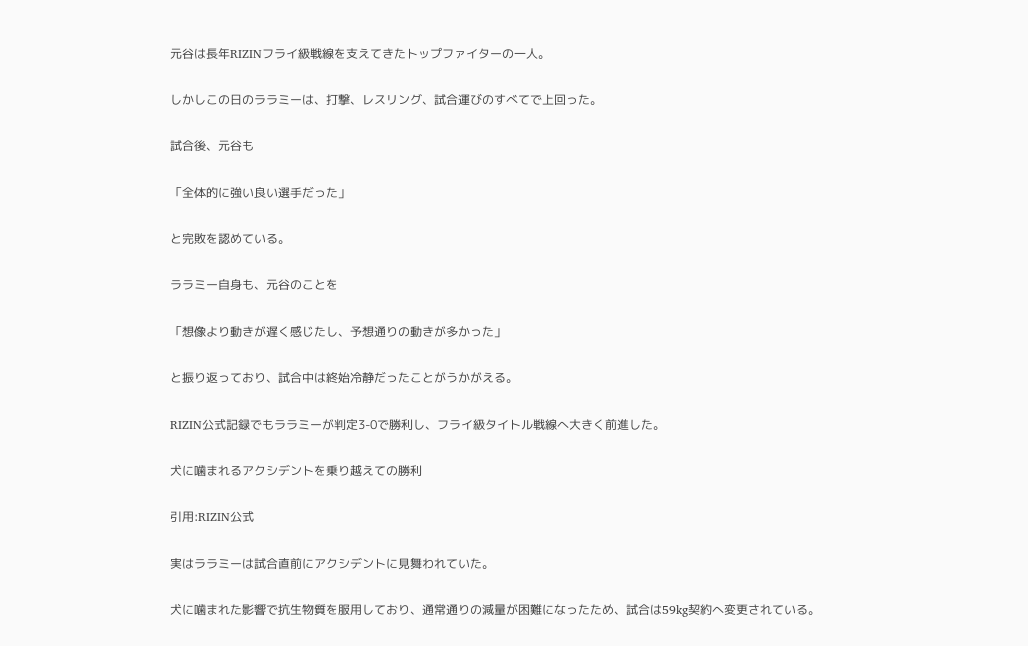元谷は長年RIZINフライ級戦線を支えてきたトップファイターの一人。

しかしこの日のララミーは、打撃、レスリング、試合運びのすべてで上回った。

試合後、元谷も

「全体的に強い良い選手だった」

と完敗を認めている。

ララミー自身も、元谷のことを

「想像より動きが遅く感じたし、予想通りの動きが多かった」

と振り返っており、試合中は終始冷静だったことがうかがえる。

RIZIN公式記録でもララミーが判定3-0で勝利し、フライ級タイトル戦線へ大きく前進した。

犬に噛まれるアクシデントを乗り越えての勝利

引用:RIZIN公式

実はララミーは試合直前にアクシデントに見舞われていた。

犬に噛まれた影響で抗生物質を服用しており、通常通りの減量が困難になったため、試合は59kg契約へ変更されている。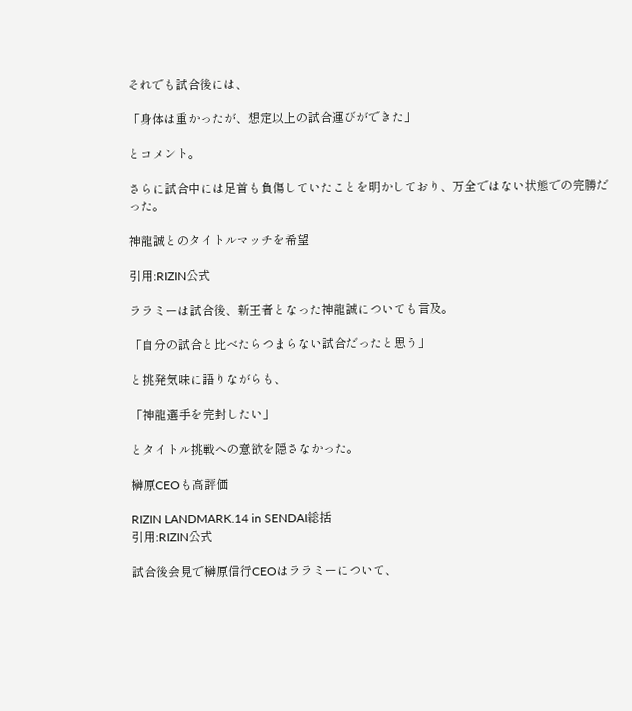それでも試合後には、

「身体は重かったが、想定以上の試合運びができた」

とコメント。

さらに試合中には足首も負傷していたことを明かしており、万全ではない状態での完勝だった。

神龍誠とのタイトルマッチを希望

引用:RIZIN公式

ララミーは試合後、新王者となった神龍誠についても言及。

「自分の試合と比べたらつまらない試合だったと思う」

と挑発気味に語りながらも、

「神龍選手を完封したい」

とタイトル挑戦への意欲を隠さなかった。

榊原CEOも高評価

RIZIN LANDMARK.14 in SENDAI総括
引用:RIZIN公式

試合後会見で榊原信行CEOはララミーについて、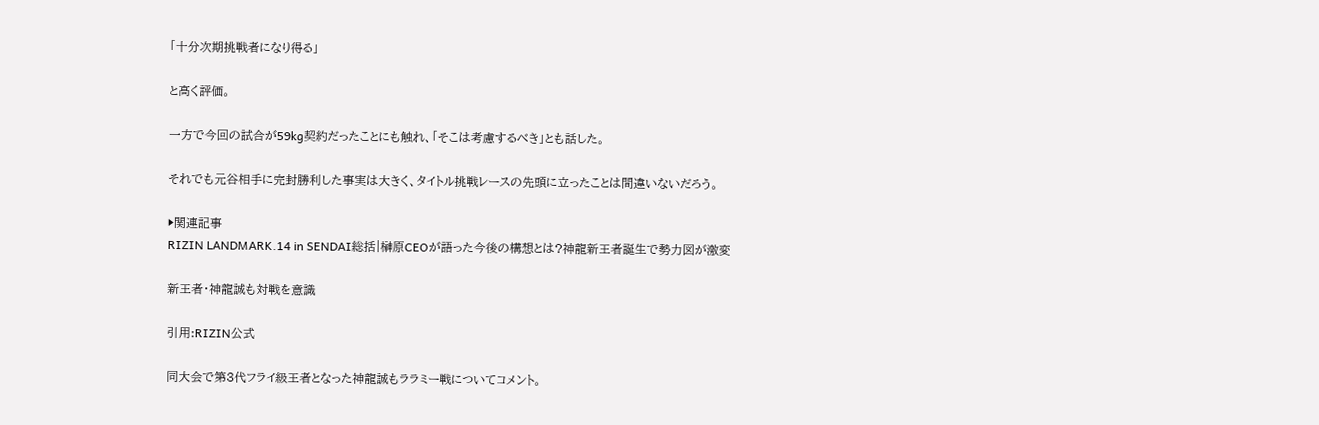「十分次期挑戦者になり得る」

と高く評価。

一方で今回の試合が59kg契約だったことにも触れ、「そこは考慮するべき」とも話した。

それでも元谷相手に完封勝利した事実は大きく、タイトル挑戦レースの先頭に立ったことは間違いないだろう。

▶関連記事
RIZIN LANDMARK.14 in SENDAI総括|榊原CEOが語った今後の構想とは?神龍新王者誕生で勢力図が激変

新王者・神龍誠も対戦を意識

引用:RIZIN公式

同大会で第3代フライ級王者となった神龍誠もララミー戦についてコメント。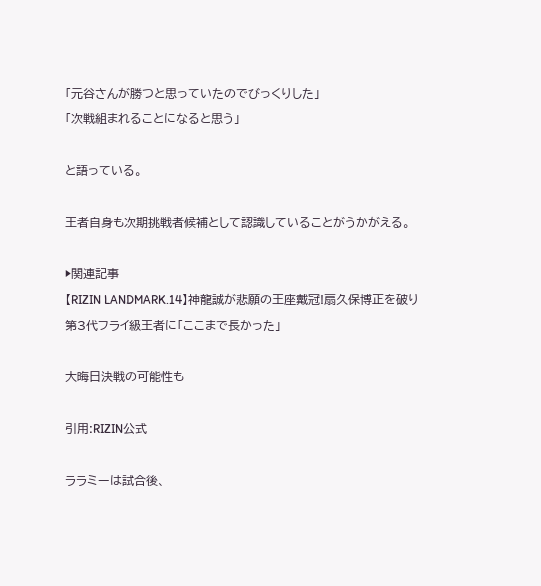「元谷さんが勝つと思っていたのでびっくりした」
「次戦組まれることになると思う」

と語っている。

王者自身も次期挑戦者候補として認識していることがうかがえる。

▶関連記事
【RIZIN LANDMARK.14】神龍誠が悲願の王座戴冠!扇久保博正を破り第3代フライ級王者に「ここまで長かった」

大晦日決戦の可能性も

引用:RIZIN公式

ララミーは試合後、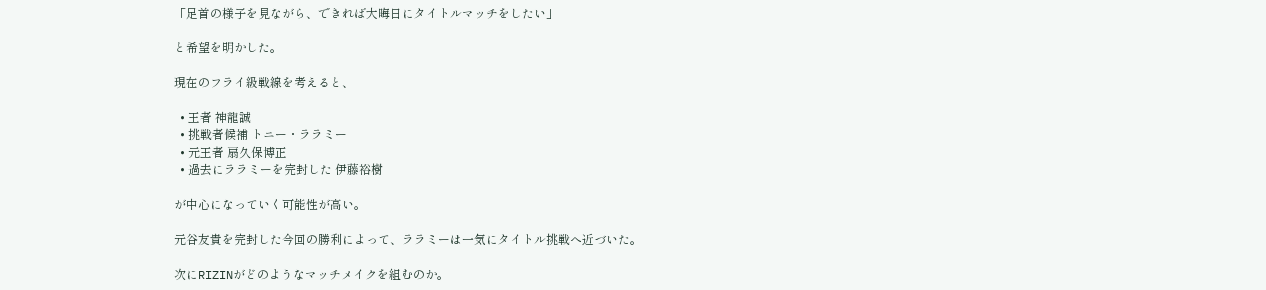「足首の様子を見ながら、できれば大晦日にタイトルマッチをしたい」

と希望を明かした。

現在のフライ級戦線を考えると、

  • 王者 神龍誠
  • 挑戦者候補 トニー・ララミー
  • 元王者 扇久保博正
  • 過去にララミーを完封した 伊藤裕樹

が中心になっていく可能性が高い。

元谷友貴を完封した今回の勝利によって、ララミーは一気にタイトル挑戦へ近づいた。

次にRIZINがどのようなマッチメイクを組むのか。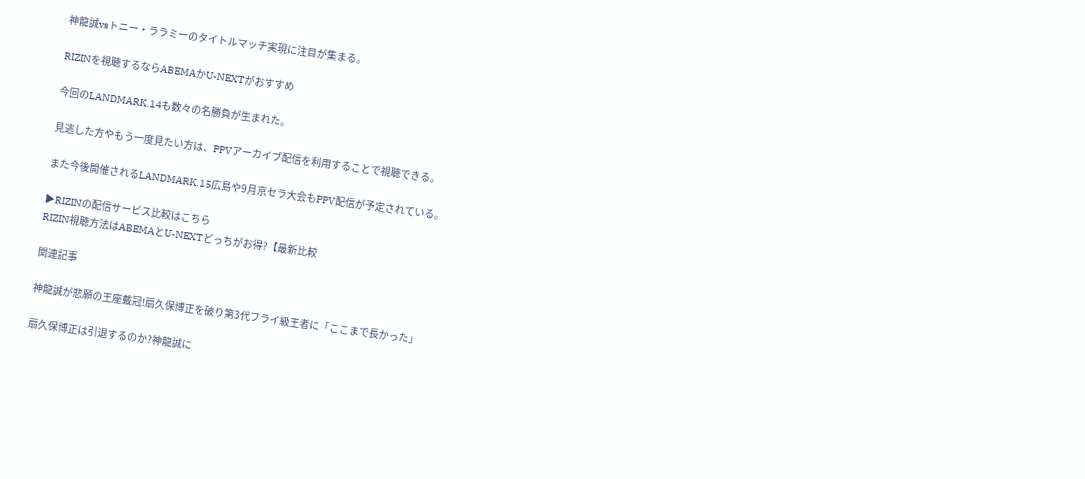神龍誠vsトニー・ララミーのタイトルマッチ実現に注目が集まる。

RIZINを視聴するならABEMAかU-NEXTがおすすめ

今回のLANDMARK.14も数々の名勝負が生まれた。

見逃した方やもう一度見たい方は、PPVアーカイブ配信を利用することで視聴できる。

また今後開催されるLANDMARK.15広島や9月京セラ大会もPPV配信が予定されている。

▶RIZINの配信サービス比較はこちら
RIZIN視聴方法はABEMAとU-NEXTどっちがお得?【最新比較

関連記事

神龍誠が悲願の王座戴冠!扇久保博正を破り第3代フライ級王者に「ここまで長かった」

扇久保博正は引退するのか?神龍誠に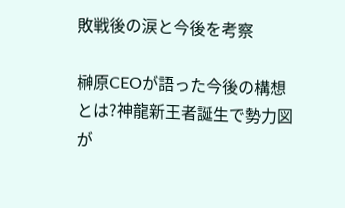敗戦後の涙と今後を考察

榊原CEOが語った今後の構想とは?神龍新王者誕生で勢力図が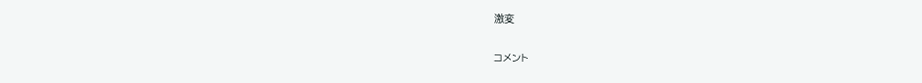激変

コメント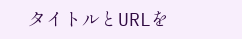タイトルとURLを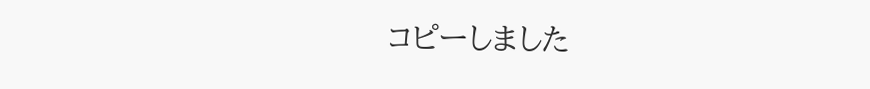コピーしました